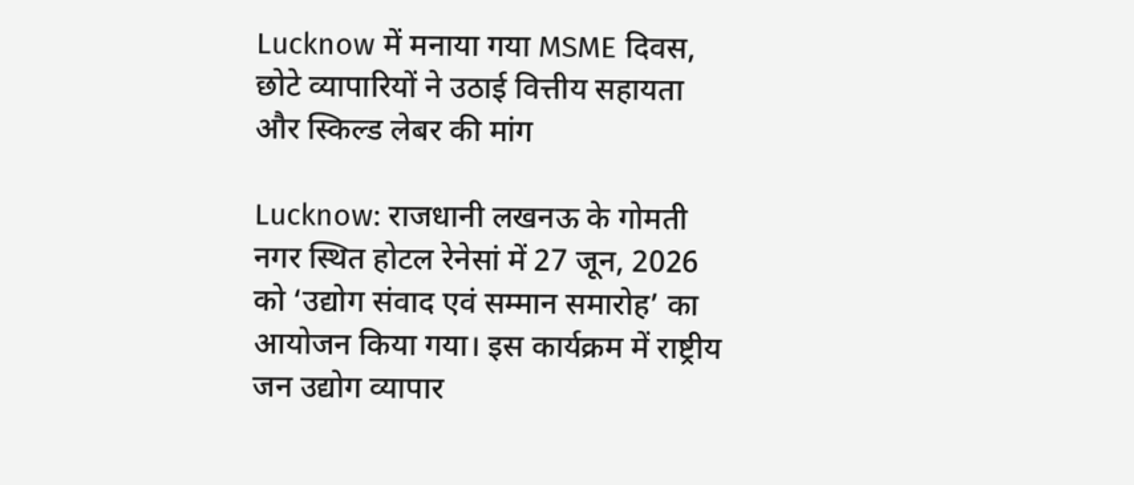Lucknow में मनाया गया MSME दिवस, छोटे व्यापारियों ने उठाई वित्तीय सहायता और स्किल्ड लेबर की मांग

Lucknow: राजधानी लखनऊ के गोमती नगर स्थित होटल रेनेसां में 27 जून, 2026 को ‘उद्योग संवाद एवं सम्मान समारोह’ का आयोजन किया गया। इस कार्यक्रम में राष्ट्रीय जन उद्योग व्यापार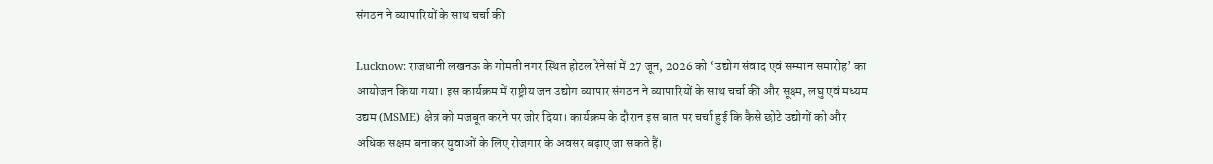संगठन ने व्यापारियों के साथ चर्चा की

Lucknow: राजधानी लखनऊ के गोमती नगर स्थित होटल रेनेसां में 27 जून, 2026 को ‘उद्योग संवाद एवं सम्मान समारोह’ का आयोजन किया गया। इस कार्यक्रम में राष्ट्रीय जन उद्योग व्यापार संगठन ने व्यापारियों के साथ चर्चा की और सूक्ष्म, लघु एवं मध्यम उद्यम (MSME) क्षेत्र को मजबूत करने पर जोर दिया। कार्यक्रम के दौरान इस बात पर चर्चा हुई कि कैसे छोटे उद्योगों को और अधिक सक्षम बनाकर युवाओं के लिए रोजगार के अवसर बढ़ाए जा सकते हैं।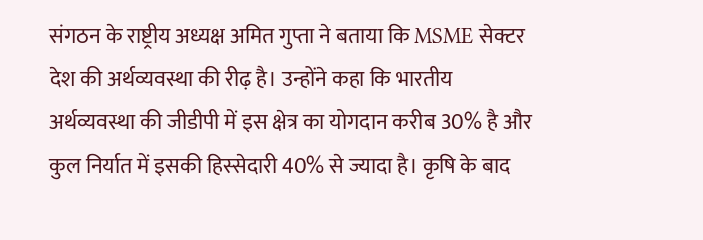संगठन के राष्ट्रीय अध्यक्ष अमित गुप्ता ने बताया कि MSME सेक्टर देश की अर्थव्यवस्था की रीढ़ है। उन्होंने कहा कि भारतीय अर्थव्यवस्था की जीडीपी में इस क्षेत्र का योगदान करीब 30% है और कुल निर्यात में इसकी हिस्सेदारी 40% से ज्यादा है। कृषि के बाद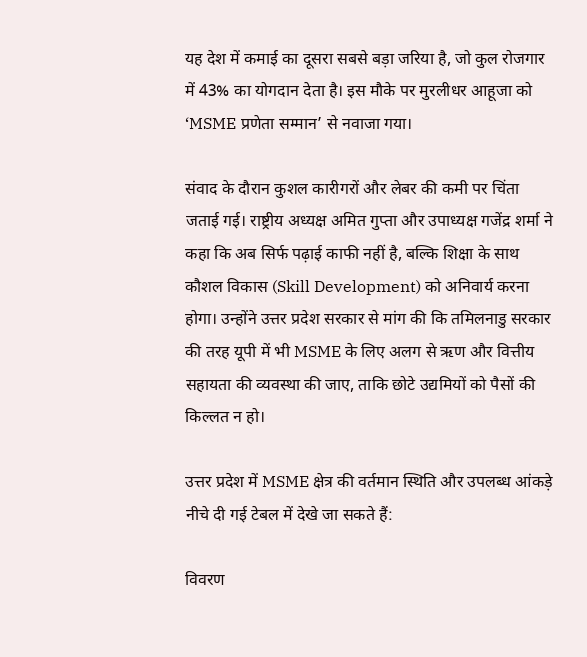यह देश में कमाई का दूसरा सबसे बड़ा जरिया है, जो कुल रोजगार में 43% का योगदान देता है। इस मौके पर मुरलीधर आहूजा को ‘MSME प्रणेता सम्मान’ से नवाजा गया।

संवाद के दौरान कुशल कारीगरों और लेबर की कमी पर चिंता जताई गई। राष्ट्रीय अध्यक्ष अमित गुप्ता और उपाध्यक्ष गजेंद्र शर्मा ने कहा कि अब सिर्फ पढ़ाई काफी नहीं है, बल्कि शिक्षा के साथ कौशल विकास (Skill Development) को अनिवार्य करना होगा। उन्होंने उत्तर प्रदेश सरकार से मांग की कि तमिलनाडु सरकार की तरह यूपी में भी MSME के लिए अलग से ऋण और वित्तीय सहायता की व्यवस्था की जाए, ताकि छोटे उद्यमियों को पैसों की किल्लत न हो।

उत्तर प्रदेश में MSME क्षेत्र की वर्तमान स्थिति और उपलब्ध आंकड़े नीचे दी गई टेबल में देखे जा सकते हैं:

विवरण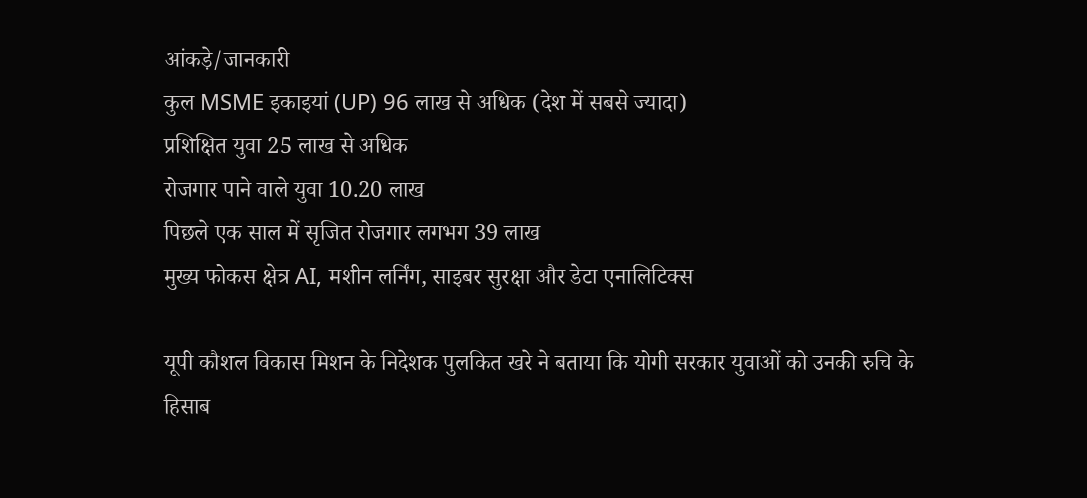आंकड़े/जानकारी
कुल MSME इकाइयां (UP) 96 लाख से अधिक (देश में सबसे ज्यादा)
प्रशिक्षित युवा 25 लाख से अधिक
रोजगार पाने वाले युवा 10.20 लाख
पिछले एक साल में सृजित रोजगार लगभग 39 लाख
मुख्य फोकस क्षेत्र AI, मशीन लर्निंग, साइबर सुरक्षा और डेटा एनालिटिक्स

यूपी कौशल विकास मिशन के निदेशक पुलकित खरे ने बताया कि योगी सरकार युवाओं को उनकी रुचि के हिसाब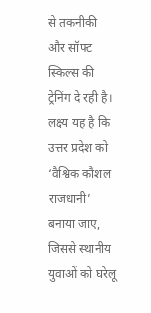से तकनीकी और सॉफ्ट स्किल्स की ट्रेनिंग दे रही है। लक्ष्य यह है कि उत्तर प्रदेश को ‘वैश्विक कौशल राजधानी’ बनाया जाए, जिससे स्थानीय युवाओं को घरेलू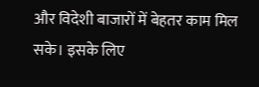और विदेशी बाजारों में बेहतर काम मिल सके। इसके लिए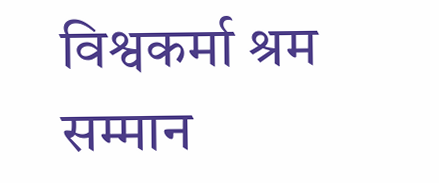विश्वकर्मा श्रम सम्मान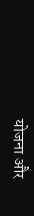योजना और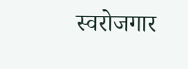स्वरोजगार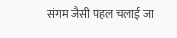संगम जैसी पहल चलाई जा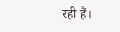रही हैं।